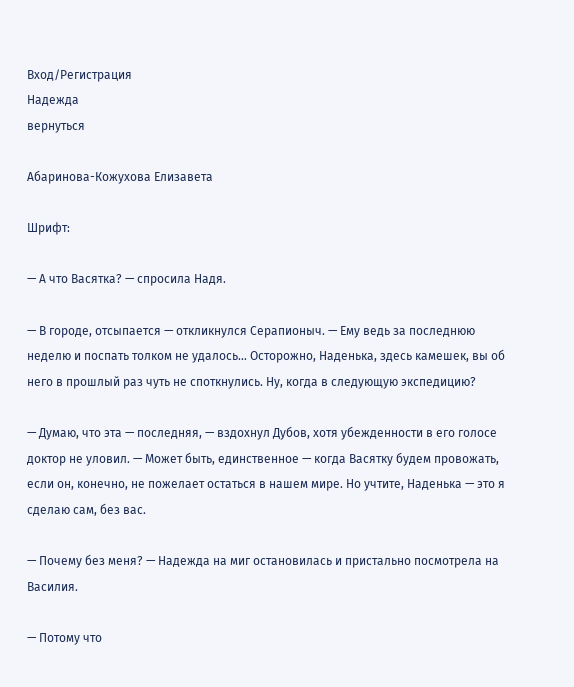Вход/Регистрация
Надежда
вернуться

Абаринова-Кожухова Елизавета

Шрифт:

— А что Васятка? — спросила Надя.

— В городе, отсыпается — откликнулся Серапионыч. — Ему ведь за последнюю неделю и поспать толком не удалось… Осторожно, Наденька, здесь камешек, вы об него в прошлый раз чуть не споткнулись. Ну, когда в следующую экспедицию?

— Думаю, что эта — последняя, — вздохнул Дубов, хотя убежденности в его голосе доктор не уловил. — Может быть, единственное — когда Васятку будем провожать, если он, конечно, не пожелает остаться в нашем мире. Но учтите, Наденька — это я сделаю сам, без вас.

— Почему без меня? — Надежда на миг остановилась и пристально посмотрела на Василия.

— Потому что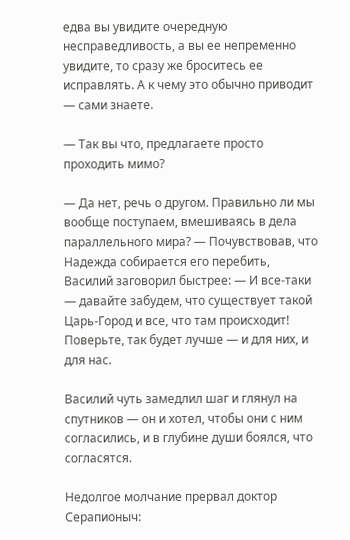едва вы увидите очередную несправедливость, а вы ее непременно увидите, то сразу же броситесь ее исправлять. А к чему это обычно приводит — сами знаете.

— Так вы что, предлагаете просто проходить мимо?

— Да нет, речь о другом. Правильно ли мы вообще поступаем, вмешиваясь в дела параллельного мира? — Почувствовав, что Надежда собирается его перебить, Василий заговорил быстрее: — И все-таки — давайте забудем, что существует такой Царь-Город и все, что там происходит! Поверьте, так будет лучше — и для них, и для нас.

Василий чуть замедлил шаг и глянул на спутников — он и хотел, чтобы они с ним согласились, и в глубине души боялся, что согласятся.

Недолгое молчание прервал доктор Серапионыч: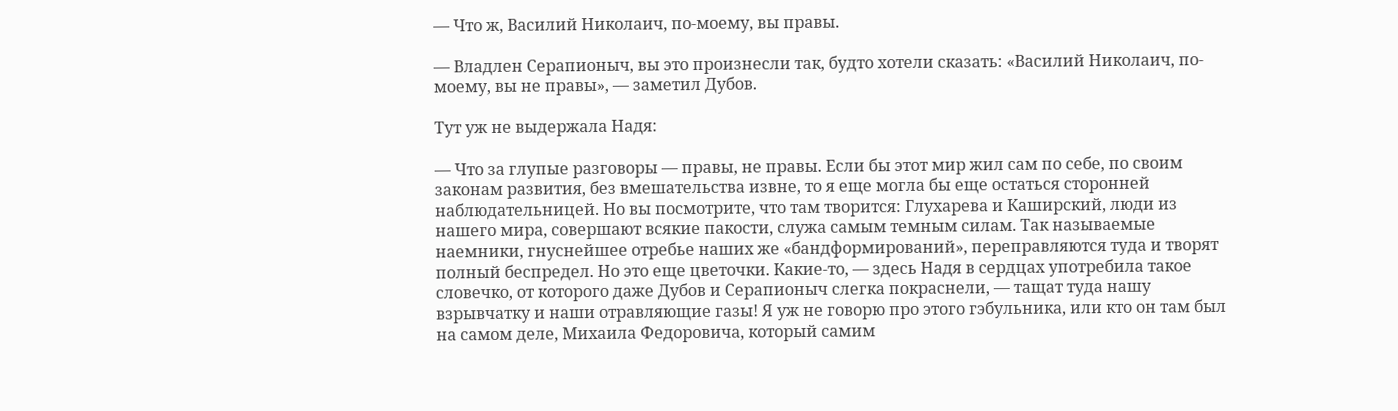— Что ж, Василий Николаич, по-моему, вы правы.

— Владлен Серапионыч, вы это произнесли так, будто хотели сказать: «Василий Николаич, по-моему, вы не правы», — заметил Дубов.

Тут уж не выдержала Надя:

— Что за глупые разговоры — правы, не правы. Если бы этот мир жил сам по себе, по своим законам развития, без вмешательства извне, то я еще могла бы еще остаться сторонней наблюдательницей. Но вы посмотрите, что там творится: Глухарева и Каширский, люди из нашего мира, совершают всякие пакости, служа самым темным силам. Так называемые наемники, гнуснейшее отребье наших же «бандформирований», переправляются туда и творят полный беспредел. Но это еще цветочки. Какие-то, — здесь Надя в сердцах употребила такое словечко, от которого даже Дубов и Серапионыч слегка покраснели, — тащат туда нашу взрывчатку и наши отравляющие газы! Я уж не говорю про этого гэбульника, или кто он там был на самом деле, Михаила Федоровича, который самим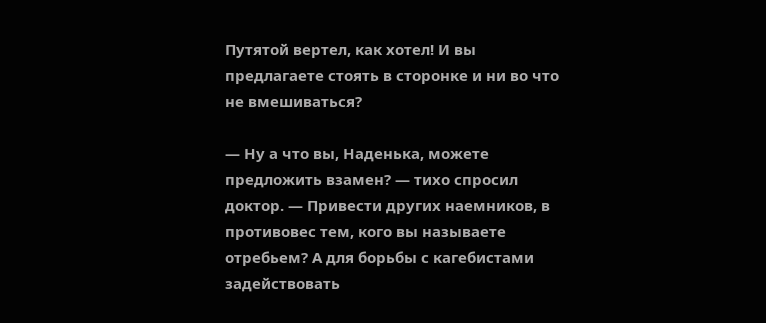Путятой вертел, как хотел! И вы предлагаете стоять в сторонке и ни во что не вмешиваться?

— Ну а что вы, Наденька, можете предложить взамен? — тихо спросил доктор. — Привести других наемников, в противовес тем, кого вы называете отребьем? А для борьбы с кагебистами задействовать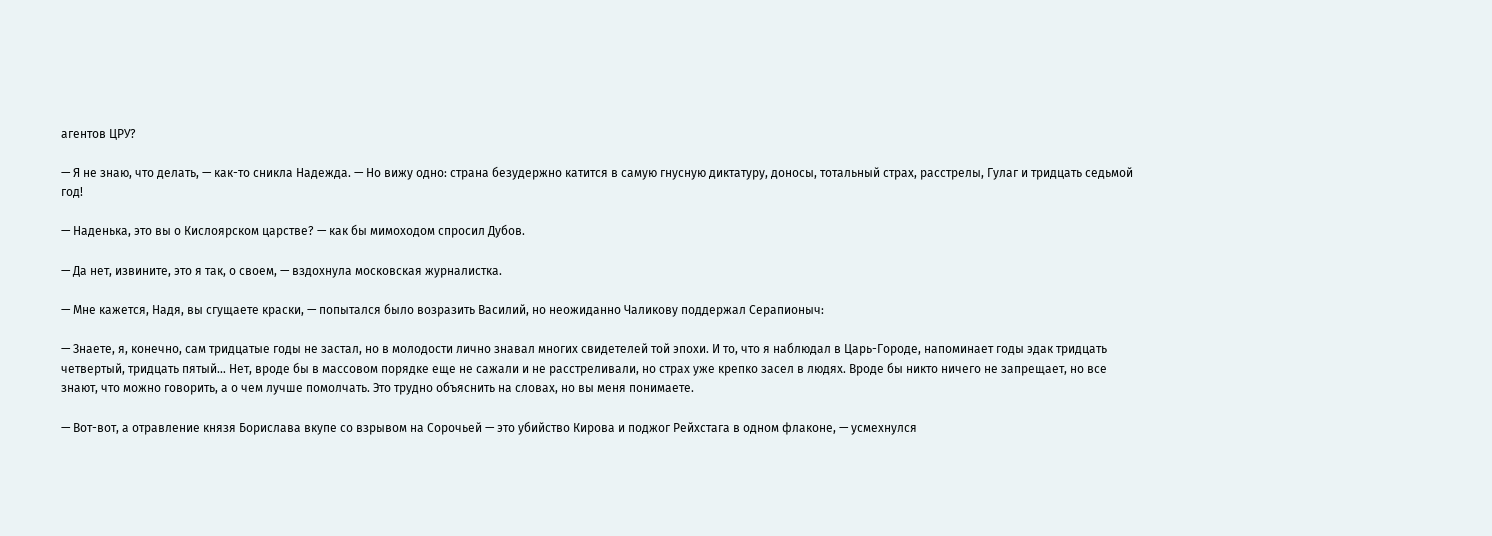агентов ЦРУ?

— Я не знаю, что делать, — как-то сникла Надежда. — Но вижу одно: страна безудержно катится в самую гнусную диктатуру, доносы, тотальный страх, расстрелы, Гулаг и тридцать седьмой год!

— Наденька, это вы о Кислоярском царстве? — как бы мимоходом спросил Дубов.

— Да нет, извините, это я так, о своем, — вздохнула московская журналистка.

— Мне кажется, Надя, вы сгущаете краски, — попытался было возразить Василий, но неожиданно Чаликову поддержал Серапионыч:

— Знаете, я, конечно, сам тридцатые годы не застал, но в молодости лично знавал многих свидетелей той эпохи. И то, что я наблюдал в Царь-Городе, напоминает годы эдак тридцать четвертый, тридцать пятый… Нет, вроде бы в массовом порядке еще не сажали и не расстреливали, но страх уже крепко засел в людях. Вроде бы никто ничего не запрещает, но все знают, что можно говорить, а о чем лучше помолчать. Это трудно объяснить на словах, но вы меня понимаете.

— Вот-вот, а отравление князя Борислава вкупе со взрывом на Сорочьей — это убийство Кирова и поджог Рейхстага в одном флаконе, — усмехнулся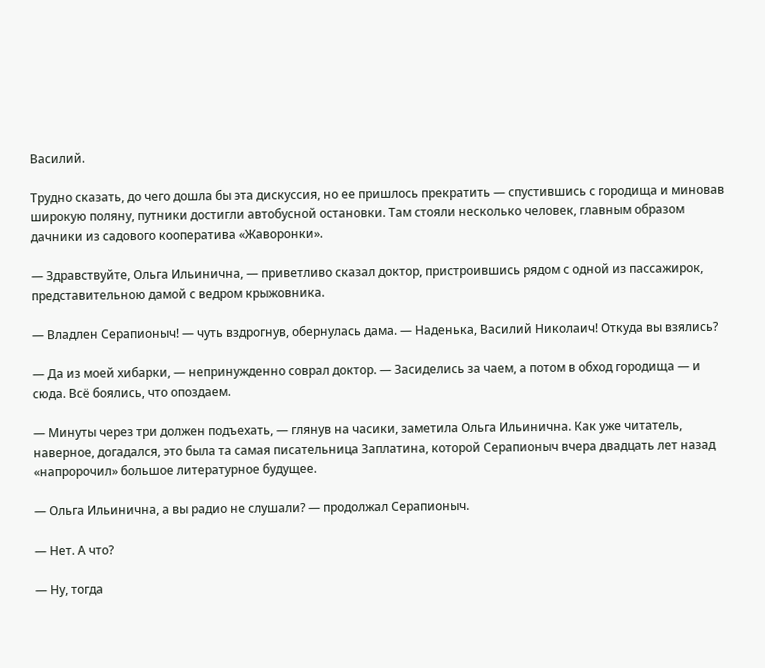Василий.

Трудно сказать, до чего дошла бы эта дискуссия, но ее пришлось прекратить — спустившись с городища и миновав широкую поляну, путники достигли автобусной остановки. Там стояли несколько человек, главным образом дачники из садового кооператива «Жаворонки».

— Здравствуйте, Ольга Ильинична, — приветливо сказал доктор, пристроившись рядом с одной из пассажирок, представительною дамой с ведром крыжовника.

— Владлен Серапионыч! — чуть вздрогнув, обернулась дама. — Наденька, Василий Николаич! Откуда вы взялись?

— Да из моей хибарки, — непринужденно соврал доктор. — Засиделись за чаем, а потом в обход городища — и сюда. Всё боялись, что опоздаем.

— Минуты через три должен подъехать, — глянув на часики, заметила Ольга Ильинична. Как уже читатель, наверное, догадался, это была та самая писательница Заплатина, которой Серапионыч вчера двадцать лет назад «напророчил» большое литературное будущее.

— Ольга Ильинична, а вы радио не слушали? — продолжал Серапионыч.

— Нет. А что?

— Ну, тогда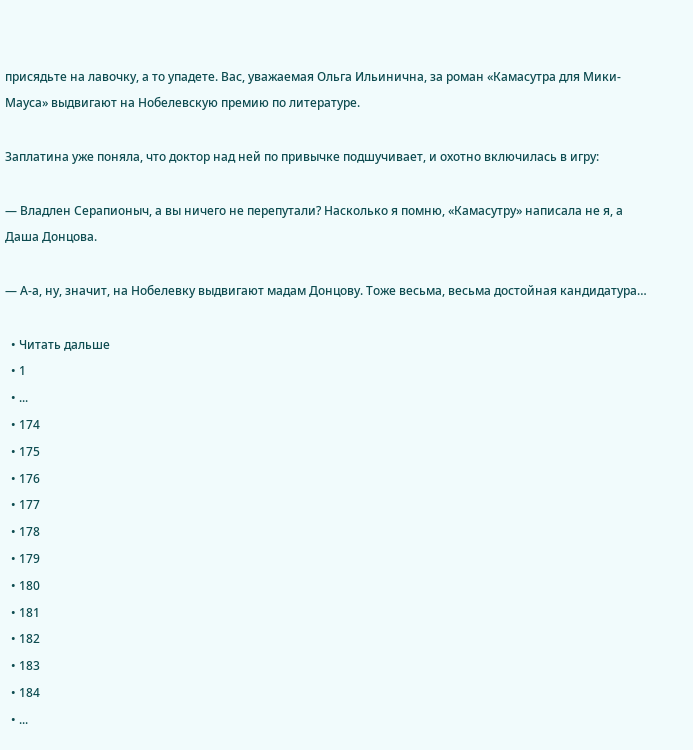присядьте на лавочку, а то упадете. Вас, уважаемая Ольга Ильинична, за роман «Камасутра для Мики-Мауса» выдвигают на Нобелевскую премию по литературе.

Заплатина уже поняла, что доктор над ней по привычке подшучивает, и охотно включилась в игру:

— Владлен Серапионыч, а вы ничего не перепутали? Насколько я помню, «Камасутру» написала не я, а Даша Донцова.

— А-а, ну, значит, на Нобелевку выдвигают мадам Донцову. Тоже весьма, весьма достойная кандидатура…

  • Читать дальше
  • 1
  • ...
  • 174
  • 175
  • 176
  • 177
  • 178
  • 179
  • 180
  • 181
  • 182
  • 183
  • 184
  • ...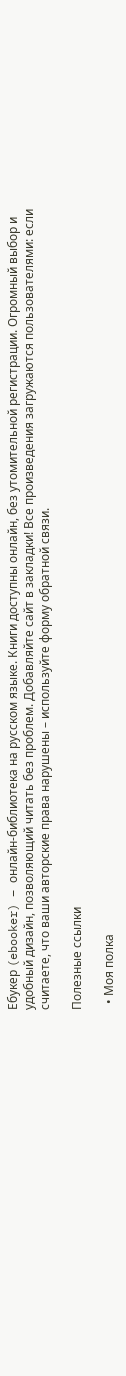Ебукер (ebooker) – онлайн-библиотека на русском языке. Книги доступны онлайн, без утомительной регистрации. Огромный выбор и удобный дизайн, позволяющий читать без проблем. Добавляйте сайт в закладки! Все произведения загружаются пользователями: если считаете, что ваши авторские права нарушены – используйте форму обратной связи.

Полезные ссылки

  • Моя полка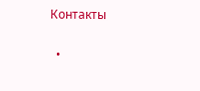Контакты

  •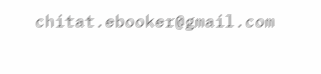chitat.ebooker@gmail.com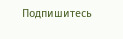Подпишитесь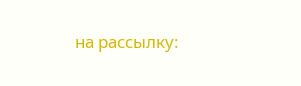на рассылку: